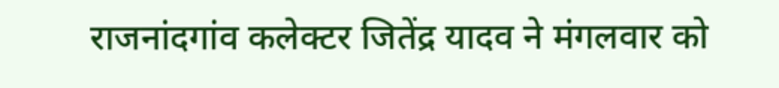राजनांदगांव कलेक्टर जितेंद्र यादव ने मंगलवार को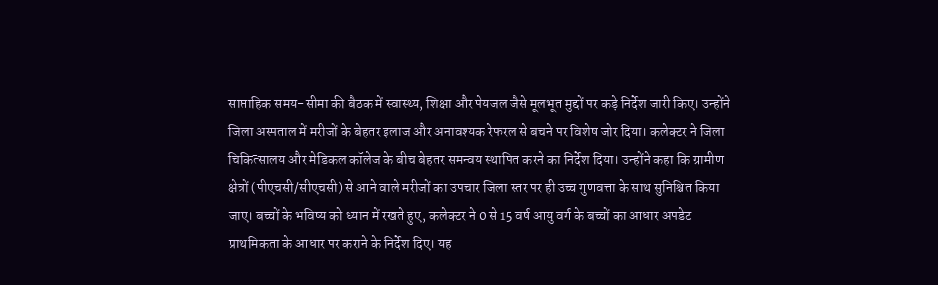साप्ताहिक समय-सीमा की बैठक में स्वास्थ्य, शिक्षा और पेयजल जैसे मूलभूत मुद्दों पर कड़े निर्देश जारी किए। उन्होंने जिला अस्पताल में मरीजों के बेहतर इलाज और अनावश्यक रेफरल से बचने पर विशेष जोर दिया। कलेक्टर ने जिला चिकित्सालय और मेडिकल कॉलेज के बीच बेहतर समन्वय स्थापित करने का निर्देश दिया। उन्होंने कहा कि ग्रामीण क्षेत्रों (पीएचसी/सीएचसी) से आने वाले मरीजों का उपचार जिला स्तर पर ही उच्च गुणवत्ता के साथ सुनिश्चित किया जाए। बच्चों के भविष्य को ध्यान में रखते हुए, कलेक्टर ने 0 से 15 वर्ष आयु वर्ग के बच्चों का आधार अपडेट प्राथमिकता के आधार पर कराने के निर्देश दिए। यह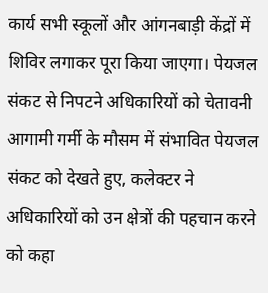कार्य सभी स्कूलों और आंगनबाड़ी केंद्रों में शिविर लगाकर पूरा किया जाएगा। पेयजल संकट से निपटने अधिकारियों को चेतावनी आगामी गर्मी के मौसम में संभावित पेयजल संकट को देखते हुए, कलेक्टर ने अधिकारियों को उन क्षेत्रों की पहचान करने को कहा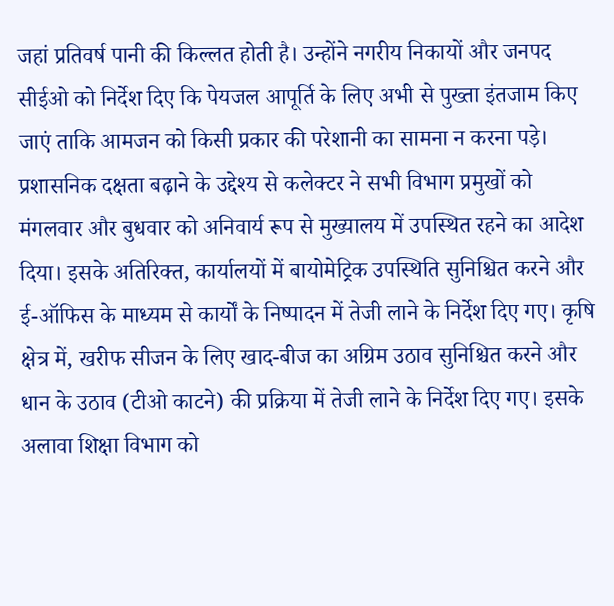जहां प्रतिवर्ष पानी की किल्लत होती है। उन्होंने नगरीय निकायों और जनपद सीईओ को निर्देश दिए कि पेयजल आपूर्ति के लिए अभी से पुख्ता इंतजाम किए जाएं ताकि आमजन को किसी प्रकार की परेशानी का सामना न करना पड़े। प्रशासनिक दक्षता बढ़ाने के उद्देश्य से कलेक्टर ने सभी विभाग प्रमुखों को मंगलवार और बुधवार को अनिवार्य रूप से मुख्यालय में उपस्थित रहने का आदेश दिया। इसके अतिरिक्त, कार्यालयों में बायोमेट्रिक उपस्थिति सुनिश्चित करने और ई-ऑफिस के माध्यम से कार्यों के निष्पादन में तेजी लाने के निर्देश दिए गए। कृषि क्षेत्र में, खरीफ सीजन के लिए खाद-बीज का अग्रिम उठाव सुनिश्चित करने और धान के उठाव (टीओ काटने) की प्रक्रिया में तेजी लाने के निर्देश दिए गए। इसके अलावा शिक्षा विभाग को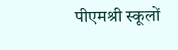पीएमश्री स्कूलों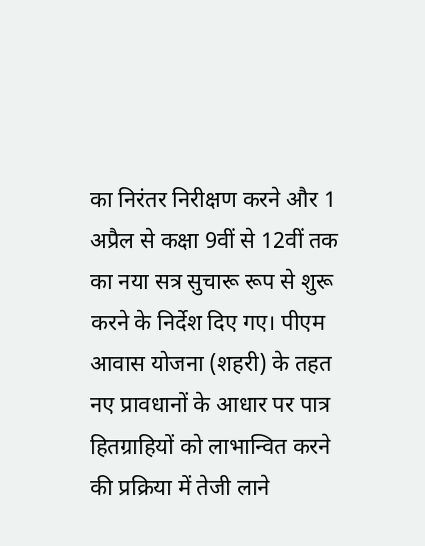का निरंतर निरीक्षण करने और 1 अप्रैल से कक्षा 9वीं से 12वीं तक का नया सत्र सुचारू रूप से शुरू करने के निर्देश दिए गए। पीएम आवास योजना (शहरी) के तहत नए प्रावधानों के आधार पर पात्र हितग्राहियों को लाभान्वित करने की प्रक्रिया में तेजी लाने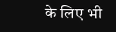के लिए भी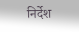निर्देश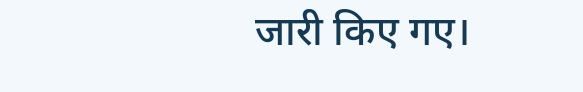जारी किए गए।